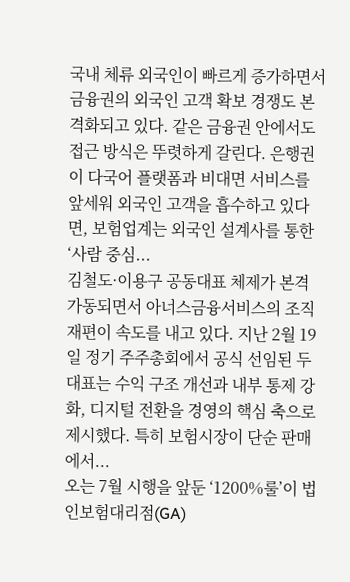국내 체류 외국인이 빠르게 증가하면서 금융권의 외국인 고객 확보 경쟁도 본격화되고 있다. 같은 금융권 안에서도 접근 방식은 뚜렷하게 갈린다. 은행권이 다국어 플랫폼과 비대면 서비스를 앞세워 외국인 고객을 흡수하고 있다면, 보험업계는 외국인 설계사를 통한 ‘사람 중심...
김철도·이용구 공동대표 체제가 본격 가동되면서 아너스금융서비스의 조직 재편이 속도를 내고 있다. 지난 2월 19일 정기 주주총회에서 공식 선임된 두 대표는 수익 구조 개선과 내부 통제 강화, 디지털 전환을 경영의 핵심 축으로 제시했다. 특히 보험시장이 단순 판매에서...
오는 7월 시행을 앞둔 ‘1200%룰’이 법인보험대리점(GA)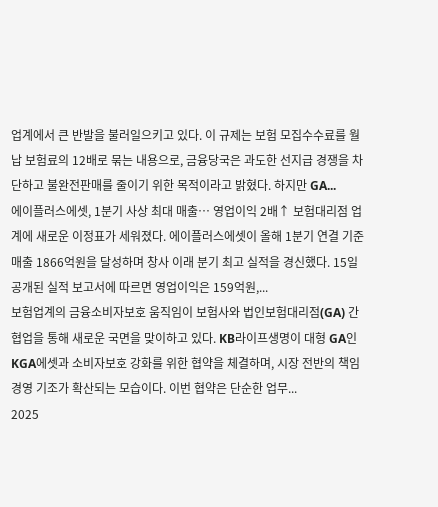업계에서 큰 반발을 불러일으키고 있다. 이 규제는 보험 모집수수료를 월납 보험료의 12배로 묶는 내용으로, 금융당국은 과도한 선지급 경쟁을 차단하고 불완전판매를 줄이기 위한 목적이라고 밝혔다. 하지만 GA...
에이플러스에셋, 1분기 사상 최대 매출… 영업이익 2배↑ 보험대리점 업계에 새로운 이정표가 세워졌다. 에이플러스에셋이 올해 1분기 연결 기준 매출 1866억원을 달성하며 창사 이래 분기 최고 실적을 경신했다. 15일 공개된 실적 보고서에 따르면 영업이익은 159억원,...
보험업계의 금융소비자보호 움직임이 보험사와 법인보험대리점(GA) 간 협업을 통해 새로운 국면을 맞이하고 있다. KB라이프생명이 대형 GA인 KGA에셋과 소비자보호 강화를 위한 협약을 체결하며, 시장 전반의 책임경영 기조가 확산되는 모습이다. 이번 협약은 단순한 업무...
2025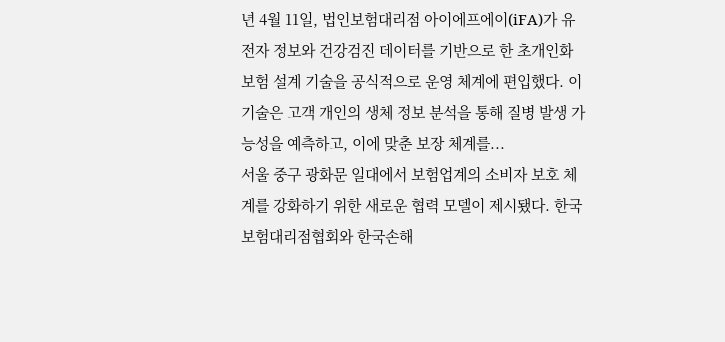년 4월 11일, 법인보험대리점 아이에프에이(iFA)가 유전자 정보와 건강검진 데이터를 기반으로 한 초개인화 보험 설계 기술을 공식적으로 운영 체계에 편입했다. 이 기술은 고객 개인의 생체 정보 분석을 통해 질병 발생 가능성을 예측하고, 이에 맞춘 보장 체계를...
서울 중구 광화문 일대에서 보험업계의 소비자 보호 체계를 강화하기 위한 새로운 협력 모델이 제시됐다. 한국보험대리점협회와 한국손해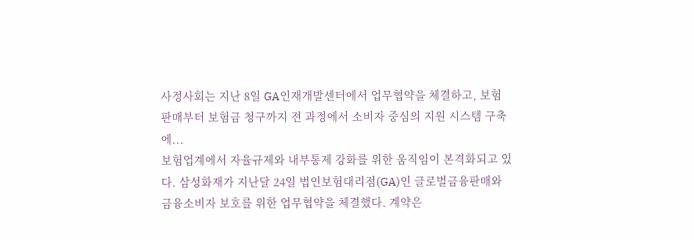사정사회는 지난 8일 GA인재개발센터에서 업무협약을 체결하고, 보험 판매부터 보험금 청구까지 전 과정에서 소비자 중심의 지원 시스템 구축에...
보험업계에서 자율규제와 내부통제 강화를 위한 움직임이 본격화되고 있다. 삼성화재가 지난달 24일 법인보험대리점(GA)인 글로벌금융판매와 금융소비자 보호를 위한 업무협약을 체결했다. 계약은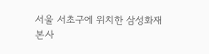서울 서초구에 위치한 삼성화재 본사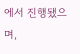에서 진행됐으며,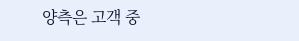양측은 고객 중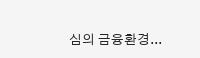심의 금융환경...